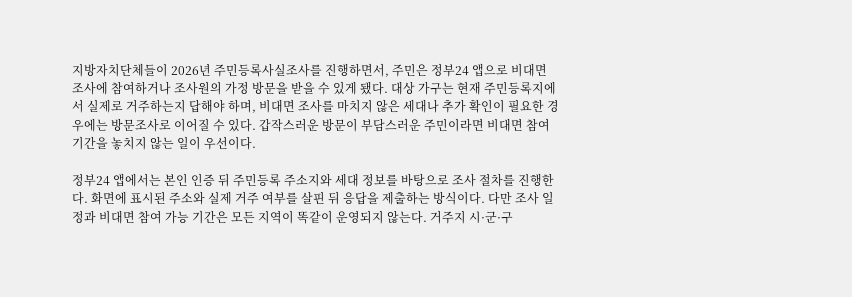지방자치단체들이 2026년 주민등록사실조사를 진행하면서, 주민은 정부24 앱으로 비대면 조사에 참여하거나 조사원의 가정 방문을 받을 수 있게 됐다. 대상 가구는 현재 주민등록지에서 실제로 거주하는지 답해야 하며, 비대면 조사를 마치지 않은 세대나 추가 확인이 필요한 경우에는 방문조사로 이어질 수 있다. 갑작스러운 방문이 부담스러운 주민이라면 비대면 참여 기간을 놓치지 않는 일이 우선이다.

정부24 앱에서는 본인 인증 뒤 주민등록 주소지와 세대 정보를 바탕으로 조사 절차를 진행한다. 화면에 표시된 주소와 실제 거주 여부를 살핀 뒤 응답을 제출하는 방식이다. 다만 조사 일정과 비대면 참여 가능 기간은 모든 지역이 똑같이 운영되지 않는다. 거주지 시·군·구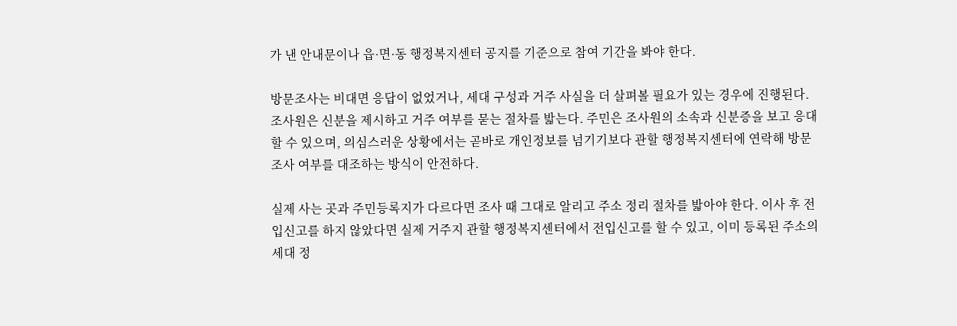가 낸 안내문이나 읍·면·동 행정복지센터 공지를 기준으로 참여 기간을 봐야 한다.

방문조사는 비대면 응답이 없었거나, 세대 구성과 거주 사실을 더 살펴볼 필요가 있는 경우에 진행된다. 조사원은 신분을 제시하고 거주 여부를 묻는 절차를 밟는다. 주민은 조사원의 소속과 신분증을 보고 응대할 수 있으며, 의심스러운 상황에서는 곧바로 개인정보를 넘기기보다 관할 행정복지센터에 연락해 방문조사 여부를 대조하는 방식이 안전하다.

실제 사는 곳과 주민등록지가 다르다면 조사 때 그대로 알리고 주소 정리 절차를 밟아야 한다. 이사 후 전입신고를 하지 않았다면 실제 거주지 관할 행정복지센터에서 전입신고를 할 수 있고, 이미 등록된 주소의 세대 정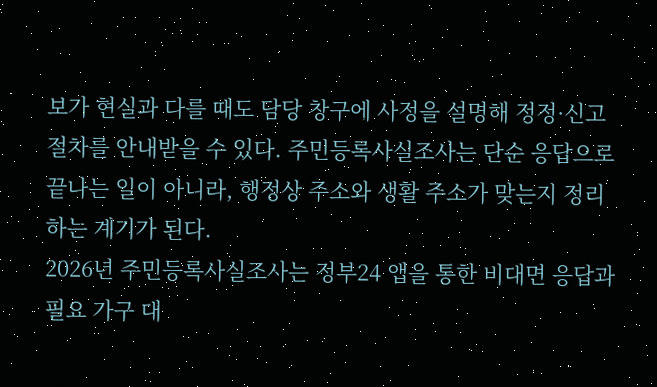보가 현실과 다를 때도 담당 창구에 사정을 설명해 정정·신고 절차를 안내받을 수 있다. 주민등록사실조사는 단순 응답으로 끝나는 일이 아니라, 행정상 주소와 생활 주소가 맞는지 정리하는 계기가 된다.
2026년 주민등록사실조사는 정부24 앱을 통한 비대면 응답과 필요 가구 대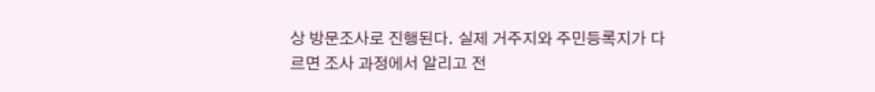상 방문조사로 진행된다. 실제 거주지와 주민등록지가 다르면 조사 과정에서 알리고 전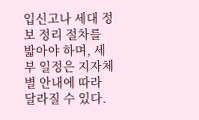입신고나 세대 정보 정리 절차를 밟아야 하며, 세부 일정은 지자체별 안내에 따라 달라질 수 있다.